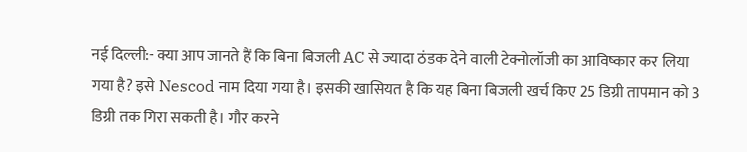नई दिल्ली:- क्या आप जानते हैं कि बिना बिजली AC से ज्यादा ठंडक देने वाली टेक्नोलॉजी का आविष्कार कर लिया गया है? इसे Nescod नाम दिया गया है। इसकी खासियत है कि यह बिना बिजली खर्च किए 25 डिग्री तापमान को 3 डिग्री तक गिरा सकती है। गौर करने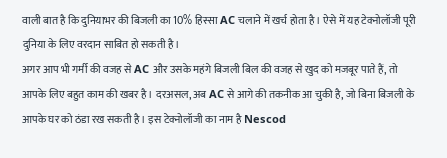वाली बात है कि दुनियाभर की बिजली का 10% हिस्सा AC चलाने में खर्च होता है। ऐसे में यह टेक्नोलॉजी पूरी दुनिया के लिए वरदान साबित हो सकती है।
अगर आप भी गर्मी की वजह से AC और उसके महंगे बिजली बिल की वजह से खुद को मजबूर पाते हैं, तो आपके लिए बहुत काम की खबर है। दरअसल, अब AC से आगे की तकनीक आ चुकी है, जो बिना बिजली के आपके घर को ठंडा रख सकती है। इस टेक्नोलॉजी का नाम है Nescod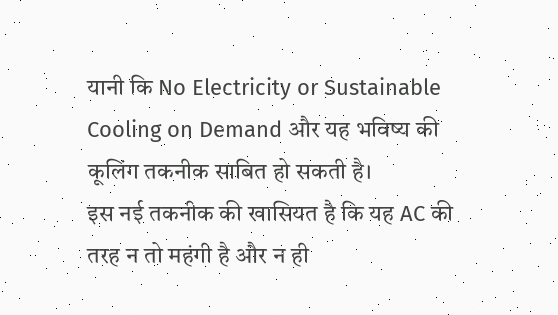यानी कि No Electricity or Sustainable Cooling on Demand और यह भविष्य की कूलिंग तकनीक साबित हो सकती है।
इस नई तकनीक की खासियत है कि यह AC की तरह न तो महंगी है और न ही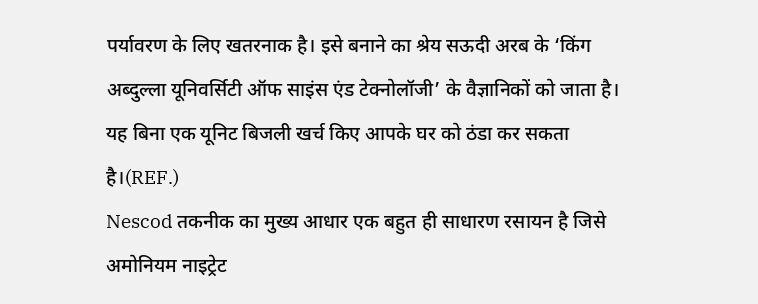पर्यावरण के लिए खतरनाक है। इसे बनाने का श्रेय सऊदी अरब के ‘किंग अब्दुल्ला यूनिवर्सिटी ऑफ साइंस एंड टेक्नोलॉजी’ के वैज्ञानिकों को जाता है। यह बिना एक यूनिट बिजली खर्च किए आपके घर को ठंडा कर सकता है।(REF.)
Nescod तकनीक का मुख्य आधार एक बहुत ही साधारण रसायन है जिसे अमोनियम नाइट्रेट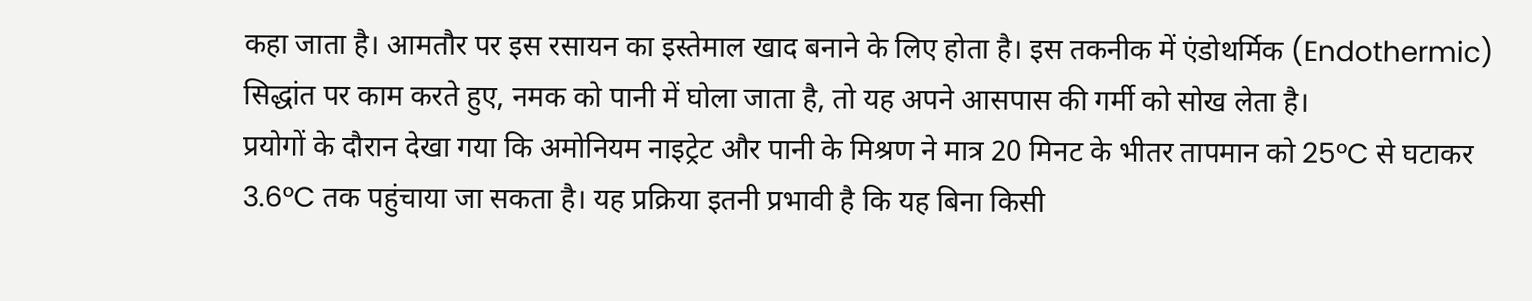कहा जाता है। आमतौर पर इस रसायन का इस्तेमाल खाद बनाने के लिए होता है। इस तकनीक में एंडोथर्मिक (Endothermic) सिद्धांत पर काम करते हुए, नमक को पानी में घोला जाता है, तो यह अपने आसपास की गर्मी को सोख लेता है।
प्रयोगों के दौरान देखा गया कि अमोनियम नाइट्रेट और पानी के मिश्रण ने मात्र 20 मिनट के भीतर तापमान को 25°C से घटाकर 3.6°C तक पहुंचाया जा सकता है। यह प्रक्रिया इतनी प्रभावी है कि यह बिना किसी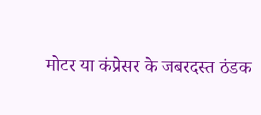मोटर या कंप्रेसर के जबरदस्त ठंडक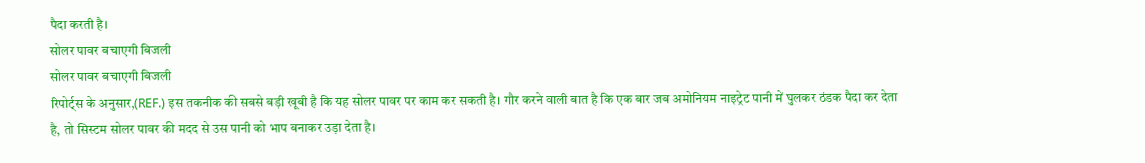पैदा करती है।
सोलर पावर बचाएगी बिजली
सोलर पावर बचाएगी बिजली
रिपोर्ट्स के अनुसार,(REF.) इस तकनीक की सबसे बड़ी खूबी है कि यह सोलर पावर पर काम कर सकती है। गौर करने वाली बात है कि एक बार जब अमोनियम नाइट्रेट पानी में घुलकर ठंडक पैदा कर देता है, तो सिस्टम सोलर पावर की मदद से उस पानी को भाप बनाकर उड़ा देता है।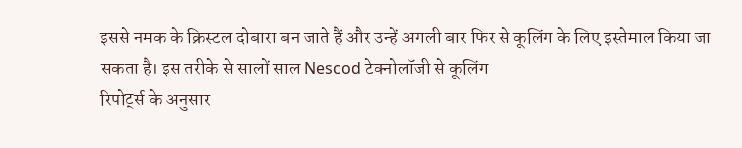इससे नमक के क्रिस्टल दोबारा बन जाते हैं और उन्हें अगली बार फिर से कूलिंग के लिए इस्तेमाल किया जा सकता है। इस तरीके से सालों साल Nescod टेक्नोलॉजी से कूलिंग
रिपोर्ट्स के अनुसार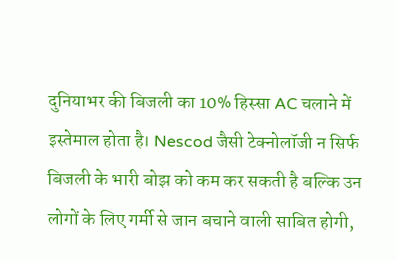दुनियाभर की बिजली का 10% हिस्सा AC चलाने में इस्तेमाल होता है। Nescod जैसी टेक्नोलॉजी न सिर्फ बिजली के भारी बोझ को कम कर सकती है बल्कि उन लोगों के लिए गर्मी से जान बचाने वाली साबित होगी,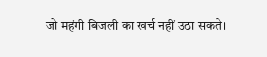जो महंगी बिजली का खर्च नहीं उठा सकते।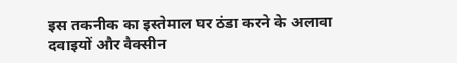इस तकनीक का इस्तेमाल घर ठंडा करने के अलावा दवाइयों और वैक्सीन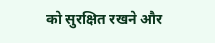को सुरक्षित रखने और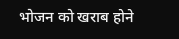भोजन को खराब होने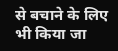से बचाने के लिए भी किया जा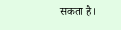सकता है।